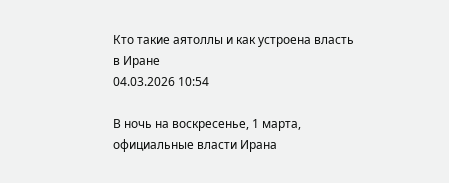Кто такие аятоллы и как устроена власть в Иране
04.03.2026 10:54

В ночь на воскресенье, 1 марта, официальные власти Ирана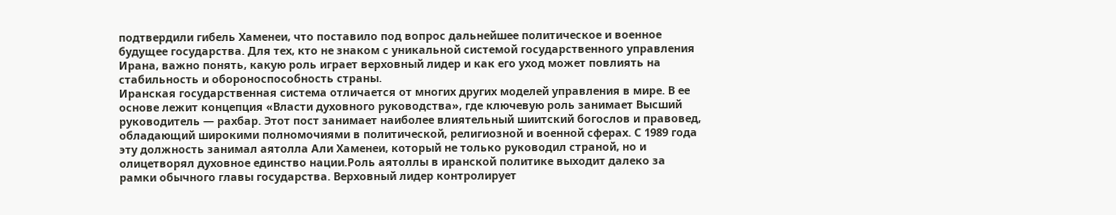подтвердили гибель Хаменеи, что поставило под вопрос дальнейшее политическое и военное будущее государства. Для тех, кто не знаком с уникальной системой государственного управления Ирана, важно понять, какую роль играет верховный лидер и как его уход может повлиять на стабильность и обороноспособность страны.
Иранская государственная система отличается от многих других моделей управления в мире. В ее основе лежит концепция «Власти духовного руководства», где ключевую роль занимает Высший руководитель — рахбар. Этот пост занимает наиболее влиятельный шиитский богослов и правовед, обладающий широкими полномочиями в политической, религиозной и военной сферах. С 1989 года эту должность занимал аятолла Али Хаменеи, который не только руководил страной, но и олицетворял духовное единство нации.Роль аятоллы в иранской политике выходит далеко за рамки обычного главы государства. Верховный лидер контролирует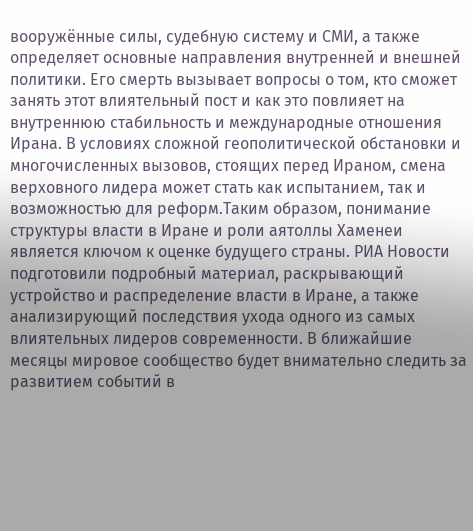вооружённые силы, судебную систему и СМИ, а также определяет основные направления внутренней и внешней политики. Его смерть вызывает вопросы о том, кто сможет занять этот влиятельный пост и как это повлияет на внутреннюю стабильность и международные отношения Ирана. В условиях сложной геополитической обстановки и многочисленных вызовов, стоящих перед Ираном, смена верховного лидера может стать как испытанием, так и возможностью для реформ.Таким образом, понимание структуры власти в Иране и роли аятоллы Хаменеи является ключом к оценке будущего страны. РИА Новости подготовили подробный материал, раскрывающий устройство и распределение власти в Иране, а также анализирующий последствия ухода одного из самых влиятельных лидеров современности. В ближайшие месяцы мировое сообщество будет внимательно следить за развитием событий в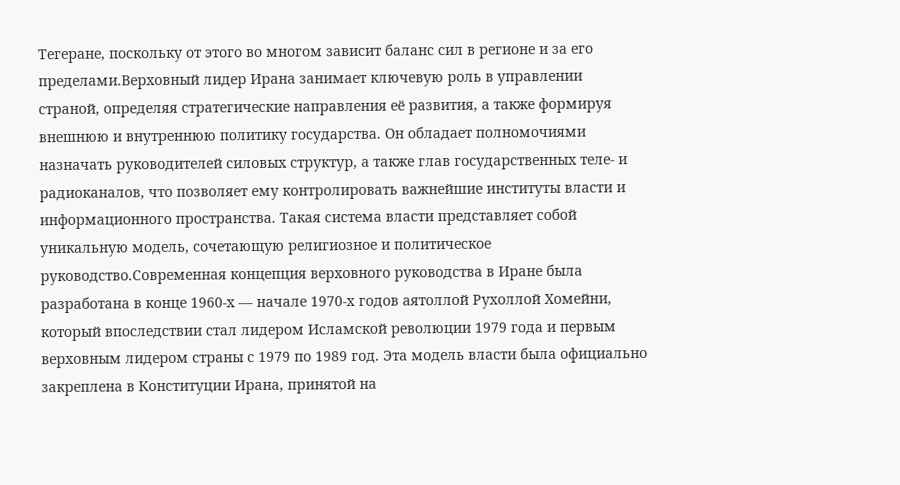Тегеране, поскольку от этого во многом зависит баланс сил в регионе и за его пределами.Верховный лидер Ирана занимает ключевую роль в управлении страной, определяя стратегические направления её развития, а также формируя внешнюю и внутреннюю политику государства. Он обладает полномочиями назначать руководителей силовых структур, а также глав государственных теле- и радиоканалов, что позволяет ему контролировать важнейшие институты власти и информационного пространства. Такая система власти представляет собой уникальную модель, сочетающую религиозное и политическое руководство.Современная концепция верховного руководства в Иране была разработана в конце 1960-х — начале 1970-х годов аятоллой Рухоллой Хомейни, который впоследствии стал лидером Исламской революции 1979 года и первым верховным лидером страны с 1979 по 1989 год. Эта модель власти была официально закреплена в Конституции Ирана, принятой на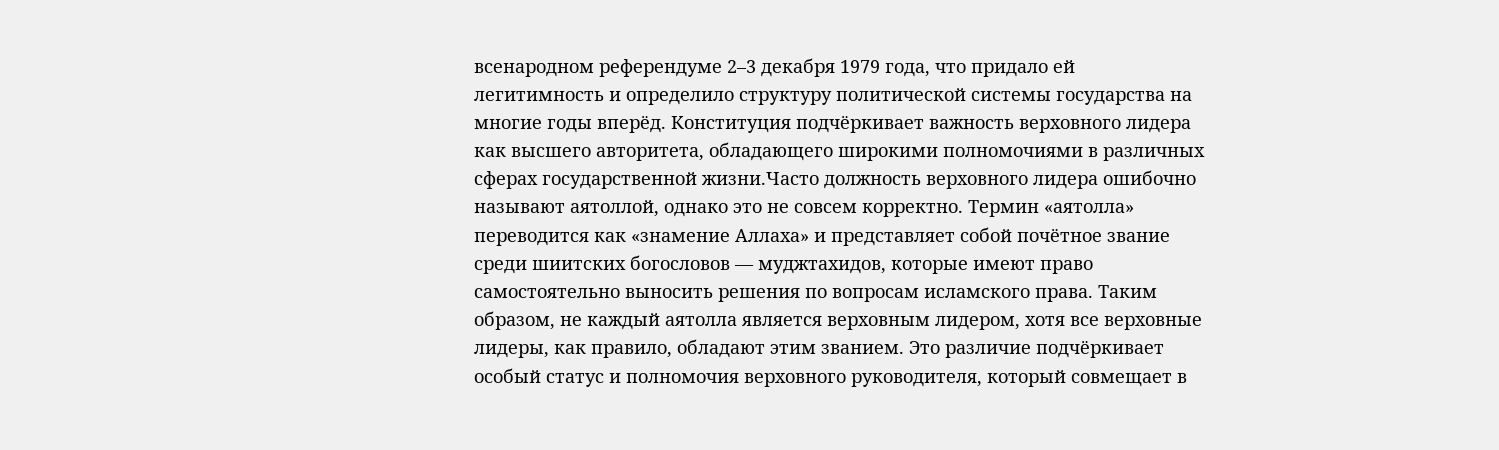всенародном референдуме 2–3 декабря 1979 года, что придало ей легитимность и определило структуру политической системы государства на многие годы вперёд. Конституция подчёркивает важность верховного лидера как высшего авторитета, обладающего широкими полномочиями в различных сферах государственной жизни.Часто должность верховного лидера ошибочно называют аятоллой, однако это не совсем корректно. Термин «аятолла» переводится как «знамение Аллаха» и представляет собой почётное звание среди шиитских богословов — муджтахидов, которые имеют право самостоятельно выносить решения по вопросам исламского права. Таким образом, не каждый аятолла является верховным лидером, хотя все верховные лидеры, как правило, обладают этим званием. Это различие подчёркивает особый статус и полномочия верховного руководителя, который совмещает в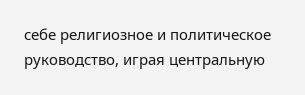себе религиозное и политическое руководство, играя центральную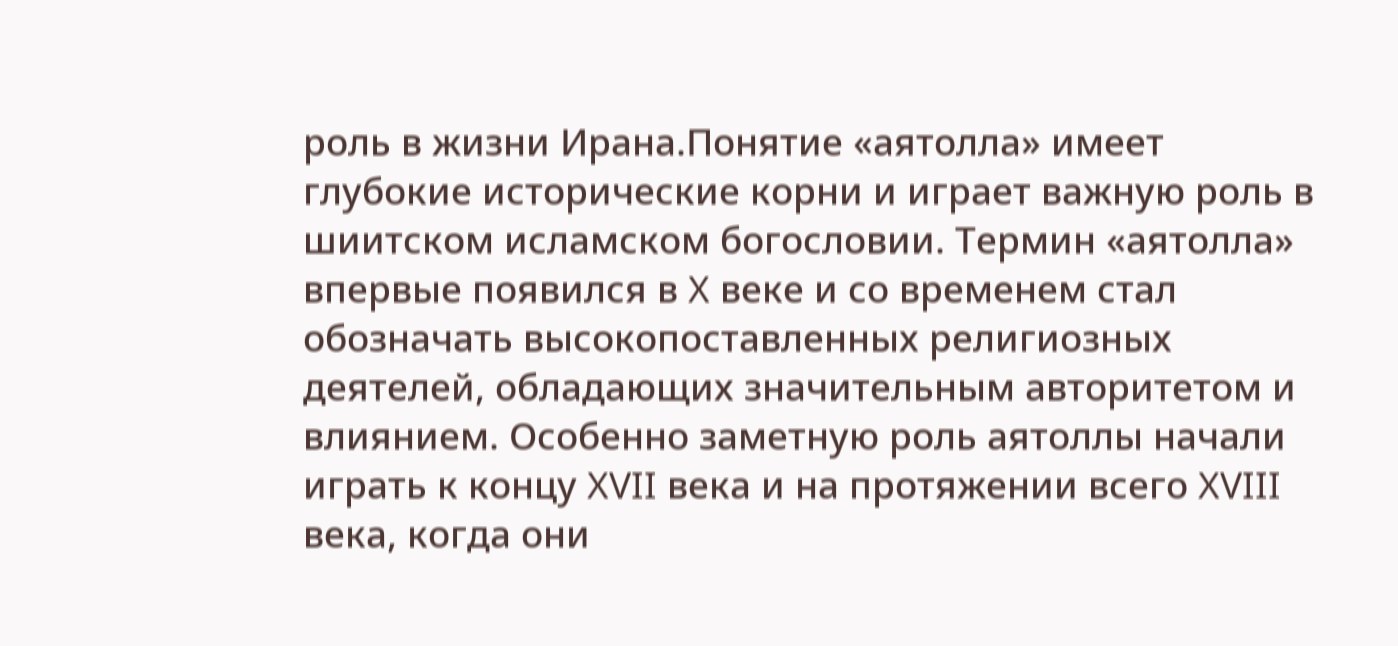роль в жизни Ирана.Понятие «аятолла» имеет глубокие исторические корни и играет важную роль в шиитском исламском богословии. Термин «аятолла» впервые появился в X веке и со временем стал обозначать высокопоставленных религиозных деятелей, обладающих значительным авторитетом и влиянием. Особенно заметную роль аятоллы начали играть к концу XVII века и на протяжении всего XVIII века, когда они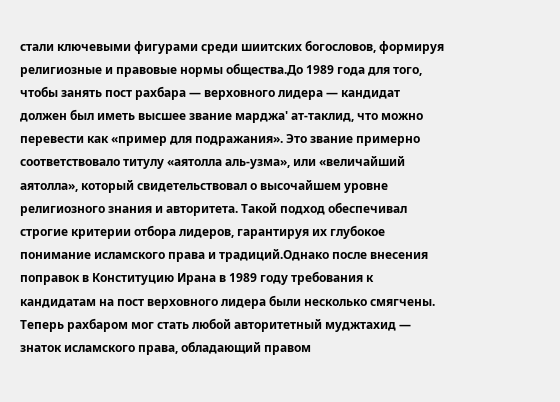стали ключевыми фигурами среди шиитских богословов, формируя религиозные и правовые нормы общества.До 1989 года для того, чтобы занять пост рахбара — верховного лидера — кандидат должен был иметь высшее звание марджа' ат-таклид, что можно перевести как «пример для подражания». Это звание примерно соответствовало титулу «аятолла аль-узма», или «величайший аятолла», который свидетельствовал о высочайшем уровне религиозного знания и авторитета. Такой подход обеспечивал строгие критерии отбора лидеров, гарантируя их глубокое понимание исламского права и традиций.Однако после внесения поправок в Конституцию Ирана в 1989 году требования к кандидатам на пост верховного лидера были несколько смягчены. Теперь рахбаром мог стать любой авторитетный муджтахид — знаток исламского права, обладающий правом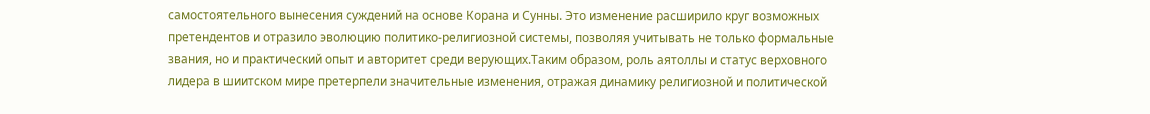самостоятельного вынесения суждений на основе Корана и Сунны. Это изменение расширило круг возможных претендентов и отразило эволюцию политико-религиозной системы, позволяя учитывать не только формальные звания, но и практический опыт и авторитет среди верующих.Таким образом, роль аятоллы и статус верховного лидера в шиитском мире претерпели значительные изменения, отражая динамику религиозной и политической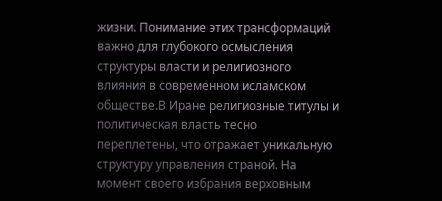жизни. Понимание этих трансформаций важно для глубокого осмысления структуры власти и религиозного влияния в современном исламском обществе.В Иране религиозные титулы и политическая власть тесно переплетены, что отражает уникальную структуру управления страной. На момент своего избрания верховным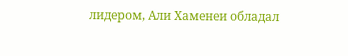лидером, Али Хаменеи обладал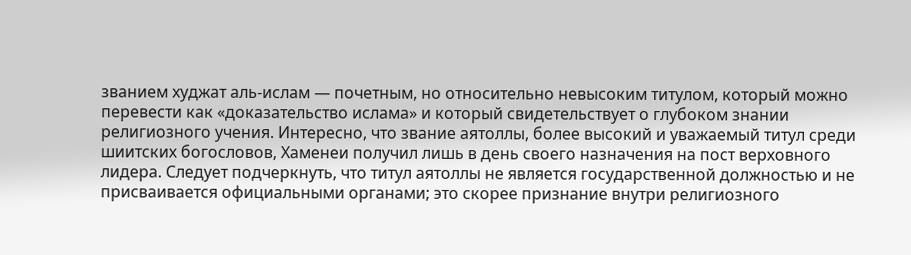званием худжат аль-ислам — почетным, но относительно невысоким титулом, который можно перевести как «доказательство ислама» и который свидетельствует о глубоком знании религиозного учения. Интересно, что звание аятоллы, более высокий и уважаемый титул среди шиитских богословов, Хаменеи получил лишь в день своего назначения на пост верховного лидера. Следует подчеркнуть, что титул аятоллы не является государственной должностью и не присваивается официальными органами; это скорее признание внутри религиозного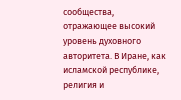сообщества, отражающее высокий уровень духовного авторитета. В Иране, как исламской республике, религия и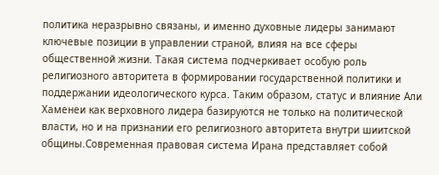политика неразрывно связаны, и именно духовные лидеры занимают ключевые позиции в управлении страной, влияя на все сферы общественной жизни. Такая система подчеркивает особую роль религиозного авторитета в формировании государственной политики и поддержании идеологического курса. Таким образом, статус и влияние Али Хаменеи как верховного лидера базируются не только на политической власти, но и на признании его религиозного авторитета внутри шиитской общины.Современная правовая система Ирана представляет собой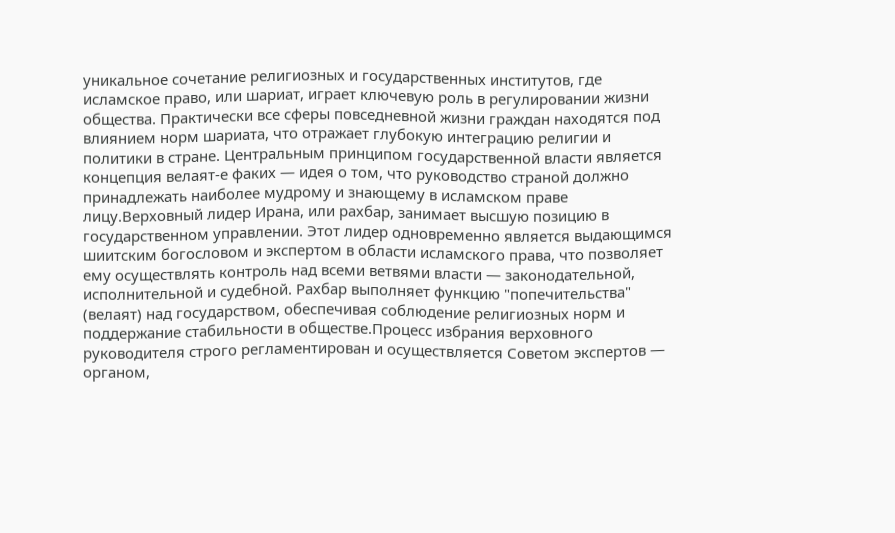уникальное сочетание религиозных и государственных институтов, где исламское право, или шариат, играет ключевую роль в регулировании жизни общества. Практически все сферы повседневной жизни граждан находятся под влиянием норм шариата, что отражает глубокую интеграцию религии и политики в стране. Центральным принципом государственной власти является концепция велаят-е факих — идея о том, что руководство страной должно принадлежать наиболее мудрому и знающему в исламском праве лицу.Верховный лидер Ирана, или рахбар, занимает высшую позицию в государственном управлении. Этот лидер одновременно является выдающимся шиитским богословом и экспертом в области исламского права, что позволяет ему осуществлять контроль над всеми ветвями власти — законодательной, исполнительной и судебной. Рахбар выполняет функцию "попечительства" (велаят) над государством, обеспечивая соблюдение религиозных норм и поддержание стабильности в обществе.Процесс избрания верховного руководителя строго регламентирован и осуществляется Советом экспертов — органом,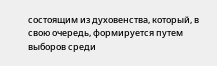состоящим из духовенства, который, в свою очередь, формируется путем выборов среди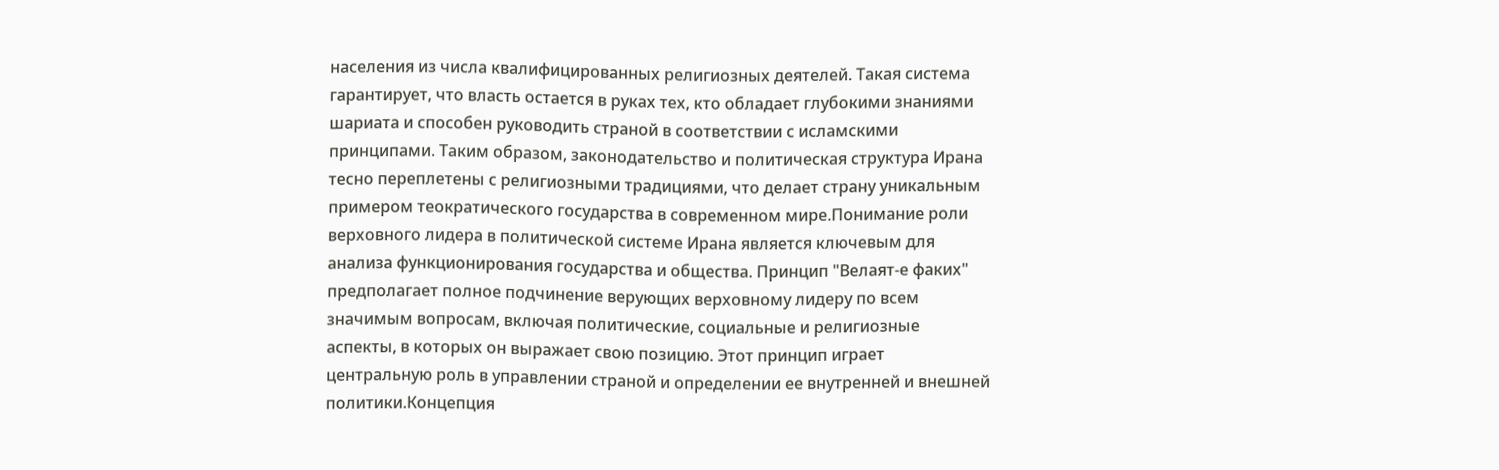населения из числа квалифицированных религиозных деятелей. Такая система гарантирует, что власть остается в руках тех, кто обладает глубокими знаниями шариата и способен руководить страной в соответствии с исламскими принципами. Таким образом, законодательство и политическая структура Ирана тесно переплетены с религиозными традициями, что делает страну уникальным примером теократического государства в современном мире.Понимание роли верховного лидера в политической системе Ирана является ключевым для анализа функционирования государства и общества. Принцип "Велаят-е факих" предполагает полное подчинение верующих верховному лидеру по всем значимым вопросам, включая политические, социальные и религиозные аспекты, в которых он выражает свою позицию. Этот принцип играет центральную роль в управлении страной и определении ее внутренней и внешней политики.Концепция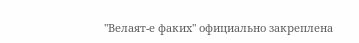"Велаят-е факих" официально закреплена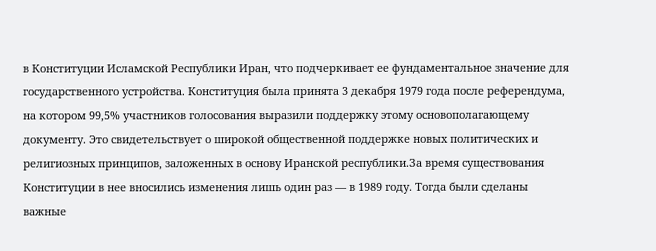в Конституции Исламской Республики Иран, что подчеркивает ее фундаментальное значение для государственного устройства. Конституция была принята 3 декабря 1979 года после референдума, на котором 99,5% участников голосования выразили поддержку этому основополагающему документу. Это свидетельствует о широкой общественной поддержке новых политических и религиозных принципов, заложенных в основу Иранской республики.За время существования Конституции в нее вносились изменения лишь один раз — в 1989 году. Тогда были сделаны важные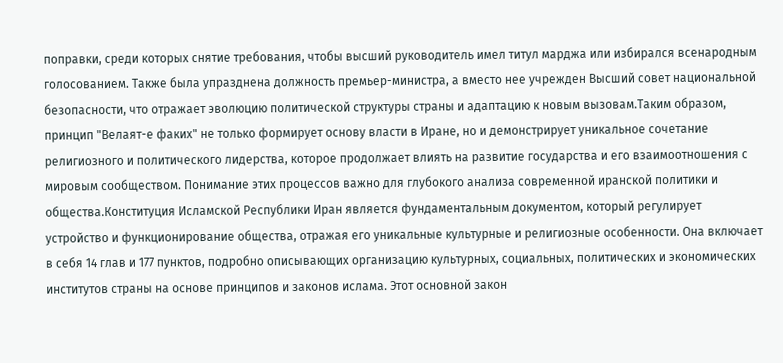поправки, среди которых снятие требования, чтобы высший руководитель имел титул марджа или избирался всенародным голосованием. Также была упразднена должность премьер-министра, а вместо нее учрежден Высший совет национальной безопасности, что отражает эволюцию политической структуры страны и адаптацию к новым вызовам.Таким образом, принцип "Велаят-е факих" не только формирует основу власти в Иране, но и демонстрирует уникальное сочетание религиозного и политического лидерства, которое продолжает влиять на развитие государства и его взаимоотношения с мировым сообществом. Понимание этих процессов важно для глубокого анализа современной иранской политики и общества.Конституция Исламской Республики Иран является фундаментальным документом, который регулирует устройство и функционирование общества, отражая его уникальные культурные и религиозные особенности. Она включает в себя 14 глав и 177 пунктов, подробно описывающих организацию культурных, социальных, политических и экономических институтов страны на основе принципов и законов ислама. Этот основной закон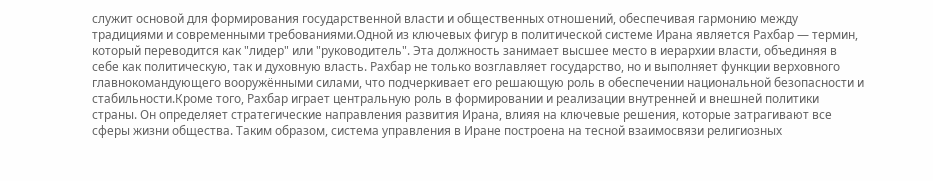служит основой для формирования государственной власти и общественных отношений, обеспечивая гармонию между традициями и современными требованиями.Одной из ключевых фигур в политической системе Ирана является Рахбар — термин, который переводится как "лидер" или "руководитель". Эта должность занимает высшее место в иерархии власти, объединяя в себе как политическую, так и духовную власть. Рахбар не только возглавляет государство, но и выполняет функции верховного главнокомандующего вооружёнными силами, что подчеркивает его решающую роль в обеспечении национальной безопасности и стабильности.Кроме того, Рахбар играет центральную роль в формировании и реализации внутренней и внешней политики страны. Он определяет стратегические направления развития Ирана, влияя на ключевые решения, которые затрагивают все сферы жизни общества. Таким образом, система управления в Иране построена на тесной взаимосвязи религиозных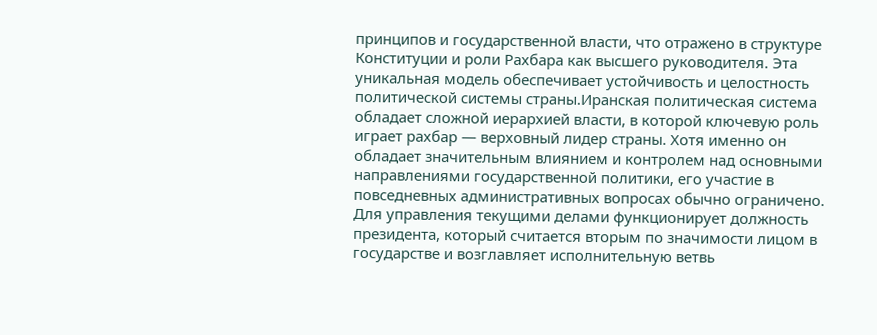принципов и государственной власти, что отражено в структуре Конституции и роли Рахбара как высшего руководителя. Эта уникальная модель обеспечивает устойчивость и целостность политической системы страны.Иранская политическая система обладает сложной иерархией власти, в которой ключевую роль играет рахбар — верховный лидер страны. Хотя именно он обладает значительным влиянием и контролем над основными направлениями государственной политики, его участие в повседневных административных вопросах обычно ограничено. Для управления текущими делами функционирует должность президента, который считается вторым по значимости лицом в государстве и возглавляет исполнительную ветвь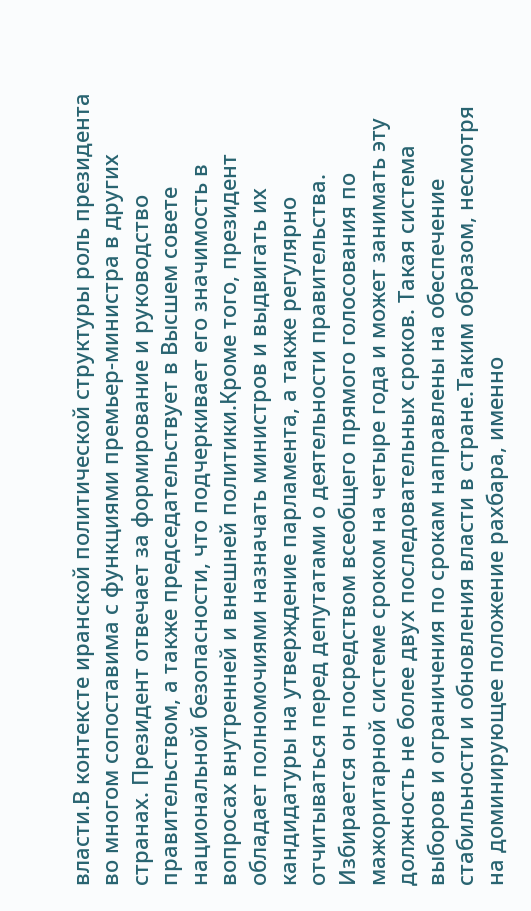власти.В контексте иранской политической структуры роль президента во многом сопоставима с функциями премьер-министра в других странах. Президент отвечает за формирование и руководство правительством, а также председательствует в Высшем совете национальной безопасности, что подчеркивает его значимость в вопросах внутренней и внешней политики.Кроме того, президент обладает полномочиями назначать министров и выдвигать их кандидатуры на утверждение парламента, а также регулярно отчитываться перед депутатами о деятельности правительства. Избирается он посредством всеобщего прямого голосования по мажоритарной системе сроком на четыре года и может занимать эту должность не более двух последовательных сроков. Такая система выборов и ограничения по срокам направлены на обеспечение стабильности и обновления власти в стране.Таким образом, несмотря на доминирующее положение рахбара, именно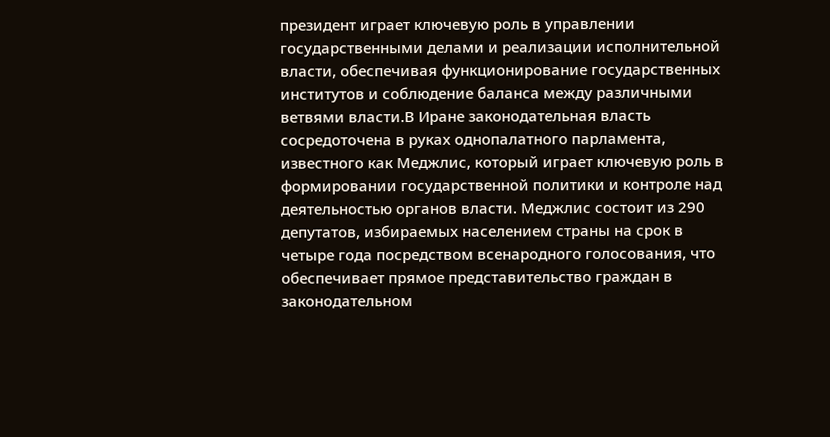президент играет ключевую роль в управлении государственными делами и реализации исполнительной власти, обеспечивая функционирование государственных институтов и соблюдение баланса между различными ветвями власти.В Иране законодательная власть сосредоточена в руках однопалатного парламента, известного как Меджлис, который играет ключевую роль в формировании государственной политики и контроле над деятельностью органов власти. Меджлис состоит из 290 депутатов, избираемых населением страны на срок в четыре года посредством всенародного голосования, что обеспечивает прямое представительство граждан в законодательном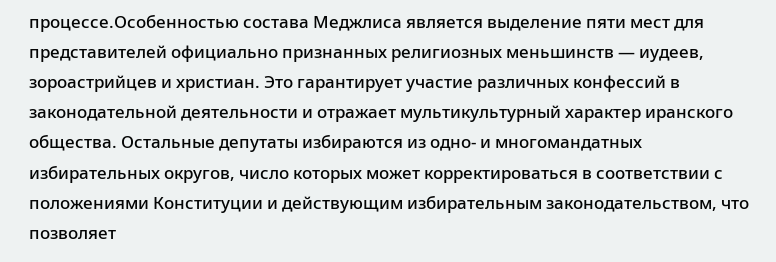процессе.Особенностью состава Меджлиса является выделение пяти мест для представителей официально признанных религиозных меньшинств — иудеев, зороастрийцев и христиан. Это гарантирует участие различных конфессий в законодательной деятельности и отражает мультикультурный характер иранского общества. Остальные депутаты избираются из одно- и многомандатных избирательных округов, число которых может корректироваться в соответствии с положениями Конституции и действующим избирательным законодательством, что позволяет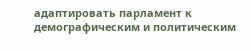адаптировать парламент к демографическим и политическим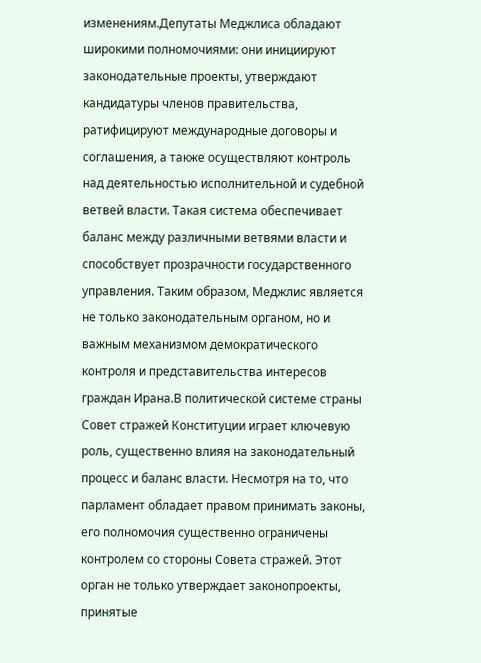изменениям.Депутаты Меджлиса обладают широкими полномочиями: они инициируют законодательные проекты, утверждают кандидатуры членов правительства, ратифицируют международные договоры и соглашения, а также осуществляют контроль над деятельностью исполнительной и судебной ветвей власти. Такая система обеспечивает баланс между различными ветвями власти и способствует прозрачности государственного управления. Таким образом, Меджлис является не только законодательным органом, но и важным механизмом демократического контроля и представительства интересов граждан Ирана.В политической системе страны Совет стражей Конституции играет ключевую роль, существенно влияя на законодательный процесс и баланс власти. Несмотря на то, что парламент обладает правом принимать законы, его полномочия существенно ограничены контролем со стороны Совета стражей. Этот орган не только утверждает законопроекты, принятые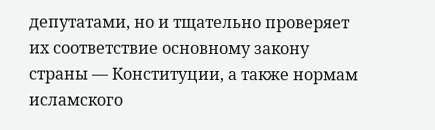депутатами, но и тщательно проверяет их соответствие основному закону страны — Конституции, а также нормам исламского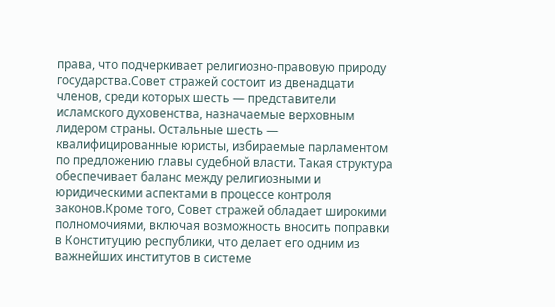права, что подчеркивает религиозно-правовую природу государства.Совет стражей состоит из двенадцати членов, среди которых шесть — представители исламского духовенства, назначаемые верховным лидером страны. Остальные шесть — квалифицированные юристы, избираемые парламентом по предложению главы судебной власти. Такая структура обеспечивает баланс между религиозными и юридическими аспектами в процессе контроля законов.Кроме того, Совет стражей обладает широкими полномочиями, включая возможность вносить поправки в Конституцию республики, что делает его одним из важнейших институтов в системе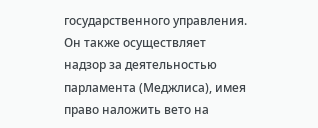государственного управления. Он также осуществляет надзор за деятельностью парламента (Меджлиса), имея право наложить вето на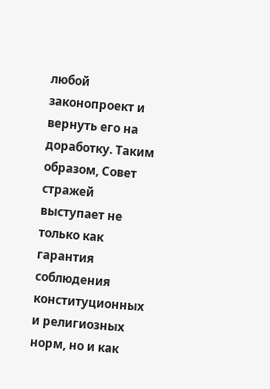любой законопроект и вернуть его на доработку. Таким образом, Совет стражей выступает не только как гарантия соблюдения конституционных и религиозных норм, но и как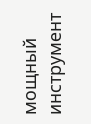мощный инструмент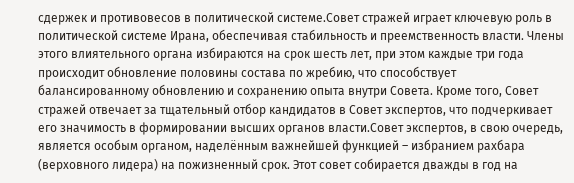сдержек и противовесов в политической системе.Совет стражей играет ключевую роль в политической системе Ирана, обеспечивая стабильность и преемственность власти. Члены этого влиятельного органа избираются на срок шесть лет, при этом каждые три года происходит обновление половины состава по жребию, что способствует балансированному обновлению и сохранению опыта внутри Совета. Кроме того, Совет стражей отвечает за тщательный отбор кандидатов в Совет экспертов, что подчеркивает его значимость в формировании высших органов власти.Совет экспертов, в свою очередь, является особым органом, наделённым важнейшей функцией – избранием рахбара (верховного лидера) на пожизненный срок. Этот совет собирается дважды в год на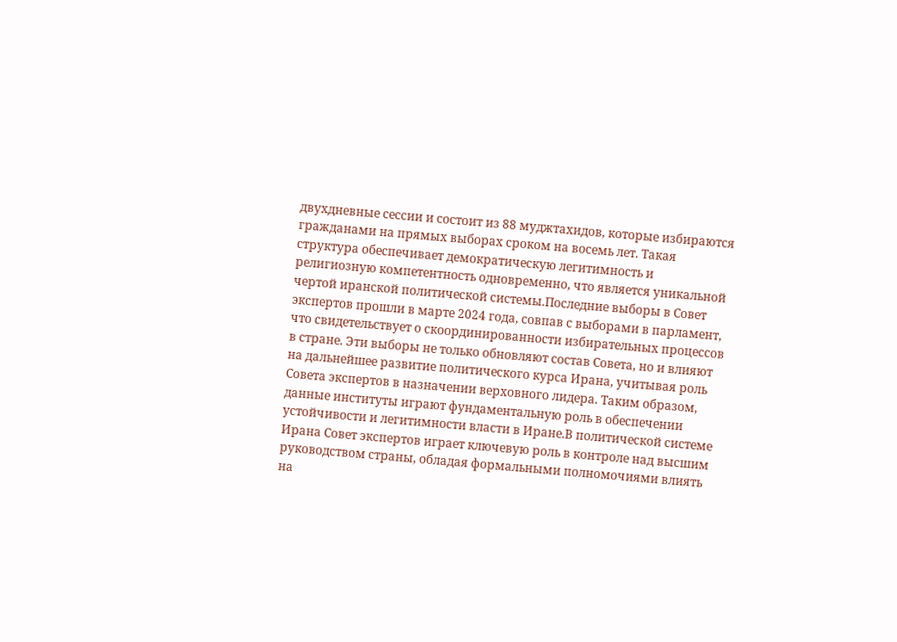двухдневные сессии и состоит из 88 муджтахидов, которые избираются гражданами на прямых выборах сроком на восемь лет. Такая структура обеспечивает демократическую легитимность и религиозную компетентность одновременно, что является уникальной чертой иранской политической системы.Последние выборы в Совет экспертов прошли в марте 2024 года, совпав с выборами в парламент, что свидетельствует о скоординированности избирательных процессов в стране. Эти выборы не только обновляют состав Совета, но и влияют на дальнейшее развитие политического курса Ирана, учитывая роль Совета экспертов в назначении верховного лидера. Таким образом, данные институты играют фундаментальную роль в обеспечении устойчивости и легитимности власти в Иране.В политической системе Ирана Совет экспертов играет ключевую роль в контроле над высшим руководством страны, обладая формальными полномочиями влиять на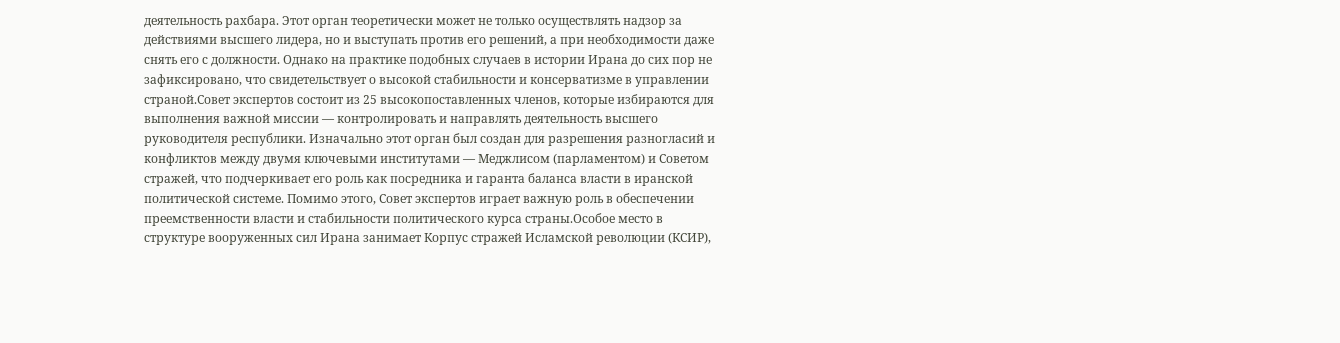деятельность рахбара. Этот орган теоретически может не только осуществлять надзор за действиями высшего лидера, но и выступать против его решений, а при необходимости даже снять его с должности. Однако на практике подобных случаев в истории Ирана до сих пор не зафиксировано, что свидетельствует о высокой стабильности и консерватизме в управлении страной.Совет экспертов состоит из 25 высокопоставленных членов, которые избираются для выполнения важной миссии — контролировать и направлять деятельность высшего руководителя республики. Изначально этот орган был создан для разрешения разногласий и конфликтов между двумя ключевыми институтами — Меджлисом (парламентом) и Советом стражей, что подчеркивает его роль как посредника и гаранта баланса власти в иранской политической системе. Помимо этого, Совет экспертов играет важную роль в обеспечении преемственности власти и стабильности политического курса страны.Особое место в структуре вооруженных сил Ирана занимает Корпус стражей Исламской революции (КСИР),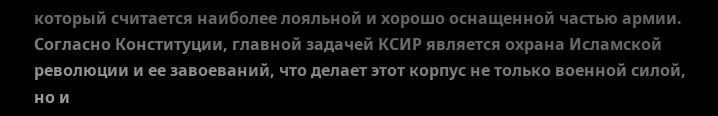который считается наиболее лояльной и хорошо оснащенной частью армии. Согласно Конституции, главной задачей КСИР является охрана Исламской революции и ее завоеваний, что делает этот корпус не только военной силой, но и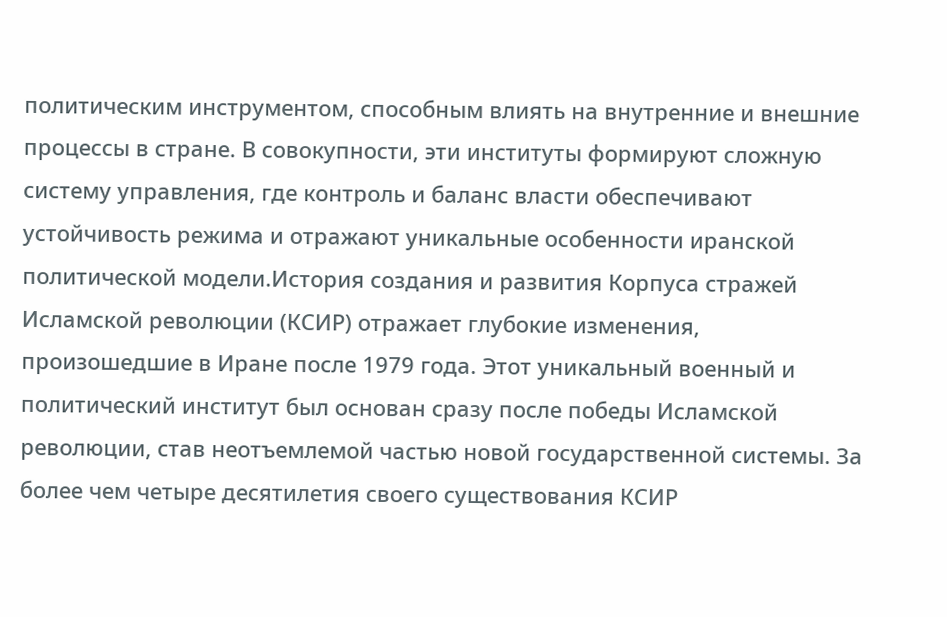политическим инструментом, способным влиять на внутренние и внешние процессы в стране. В совокупности, эти институты формируют сложную систему управления, где контроль и баланс власти обеспечивают устойчивость режима и отражают уникальные особенности иранской политической модели.История создания и развития Корпуса стражей Исламской революции (КСИР) отражает глубокие изменения, произошедшие в Иране после 1979 года. Этот уникальный военный и политический институт был основан сразу после победы Исламской революции, став неотъемлемой частью новой государственной системы. За более чем четыре десятилетия своего существования КСИР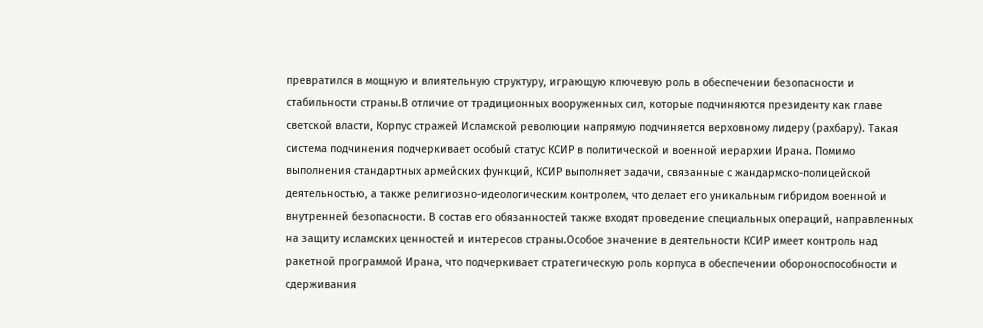превратился в мощную и влиятельную структуру, играющую ключевую роль в обеспечении безопасности и стабильности страны.В отличие от традиционных вооруженных сил, которые подчиняются президенту как главе светской власти, Корпус стражей Исламской революции напрямую подчиняется верховному лидеру (рахбару). Такая система подчинения подчеркивает особый статус КСИР в политической и военной иерархии Ирана. Помимо выполнения стандартных армейских функций, КСИР выполняет задачи, связанные с жандармско-полицейской деятельностью, а также религиозно-идеологическим контролем, что делает его уникальным гибридом военной и внутренней безопасности. В состав его обязанностей также входят проведение специальных операций, направленных на защиту исламских ценностей и интересов страны.Особое значение в деятельности КСИР имеет контроль над ракетной программой Ирана, что подчеркивает стратегическую роль корпуса в обеспечении обороноспособности и сдерживания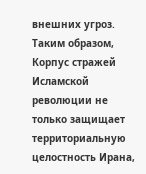внешних угроз. Таким образом, Корпус стражей Исламской революции не только защищает территориальную целостность Ирана,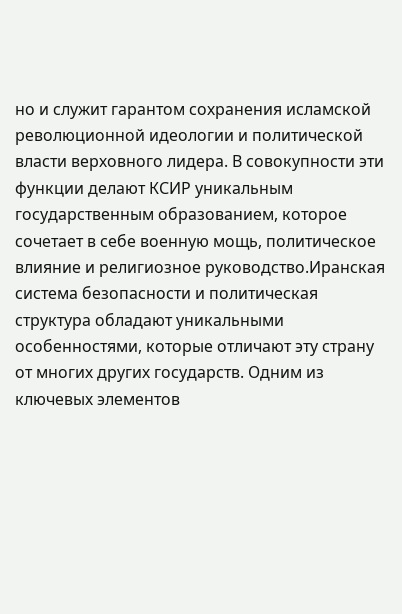но и служит гарантом сохранения исламской революционной идеологии и политической власти верховного лидера. В совокупности эти функции делают КСИР уникальным государственным образованием, которое сочетает в себе военную мощь, политическое влияние и религиозное руководство.Иранская система безопасности и политическая структура обладают уникальными особенностями, которые отличают эту страну от многих других государств. Одним из ключевых элементов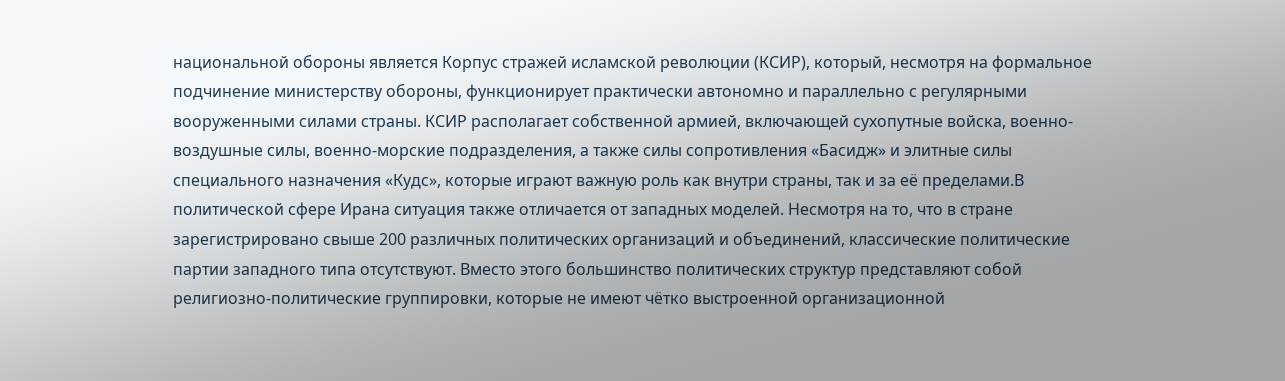национальной обороны является Корпус стражей исламской революции (КСИР), который, несмотря на формальное подчинение министерству обороны, функционирует практически автономно и параллельно с регулярными вооруженными силами страны. КСИР располагает собственной армией, включающей сухопутные войска, военно-воздушные силы, военно-морские подразделения, а также силы сопротивления «Басидж» и элитные силы специального назначения «Кудс», которые играют важную роль как внутри страны, так и за её пределами.В политической сфере Ирана ситуация также отличается от западных моделей. Несмотря на то, что в стране зарегистрировано свыше 200 различных политических организаций и объединений, классические политические партии западного типа отсутствуют. Вместо этого большинство политических структур представляют собой религиозно-политические группировки, которые не имеют чётко выстроенной организационной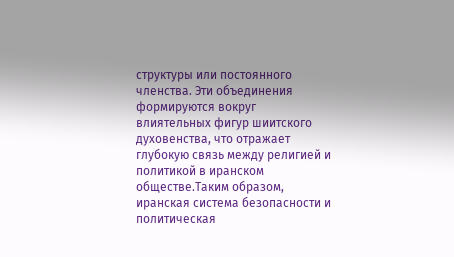структуры или постоянного членства. Эти объединения формируются вокруг влиятельных фигур шиитского духовенства, что отражает глубокую связь между религией и политикой в иранском обществе.Таким образом, иранская система безопасности и политическая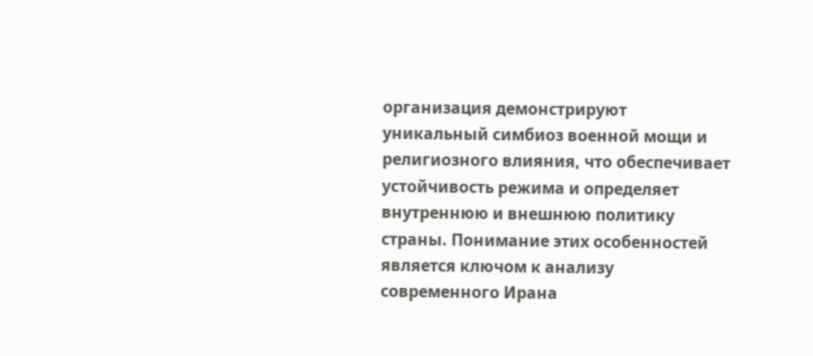организация демонстрируют уникальный симбиоз военной мощи и религиозного влияния, что обеспечивает устойчивость режима и определяет внутреннюю и внешнюю политику страны. Понимание этих особенностей является ключом к анализу современного Ирана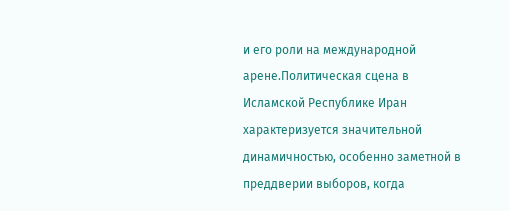и его роли на международной арене.Политическая сцена в Исламской Республике Иран характеризуется значительной динамичностью, особенно заметной в преддверии выборов, когда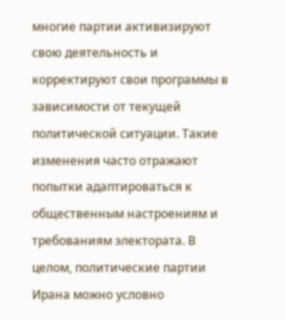многие партии активизируют свою деятельность и корректируют свои программы в зависимости от текущей политической ситуации. Такие изменения часто отражают попытки адаптироваться к общественным настроениям и требованиям электората. В целом, политические партии Ирана можно условно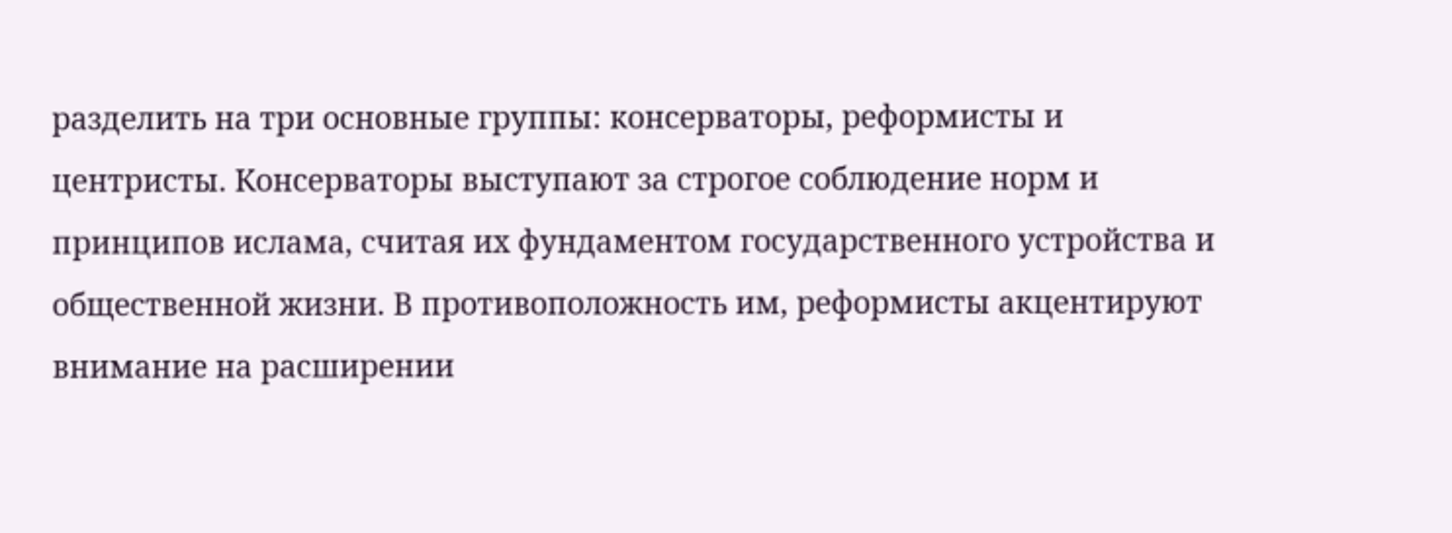разделить на три основные группы: консерваторы, реформисты и центристы. Консерваторы выступают за строгое соблюдение норм и принципов ислама, считая их фундаментом государственного устройства и общественной жизни. В противоположность им, реформисты акцентируют внимание на расширении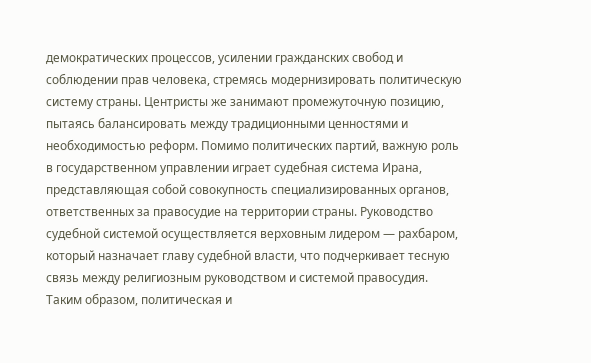демократических процессов, усилении гражданских свобод и соблюдении прав человека, стремясь модернизировать политическую систему страны. Центристы же занимают промежуточную позицию, пытаясь балансировать между традиционными ценностями и необходимостью реформ. Помимо политических партий, важную роль в государственном управлении играет судебная система Ирана, представляющая собой совокупность специализированных органов, ответственных за правосудие на территории страны. Руководство судебной системой осуществляется верховным лидером — рахбаром, который назначает главу судебной власти, что подчеркивает тесную связь между религиозным руководством и системой правосудия. Таким образом, политическая и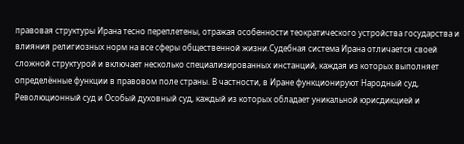правовая структуры Ирана тесно переплетены, отражая особенности теократического устройства государства и влияния религиозных норм на все сферы общественной жизни.Судебная система Ирана отличается своей сложной структурой и включает несколько специализированных инстанций, каждая из которых выполняет определённые функции в правовом поле страны. В частности, в Иране функционируют Народный суд, Революционный суд и Особый духовный суд, каждый из которых обладает уникальной юрисдикцией и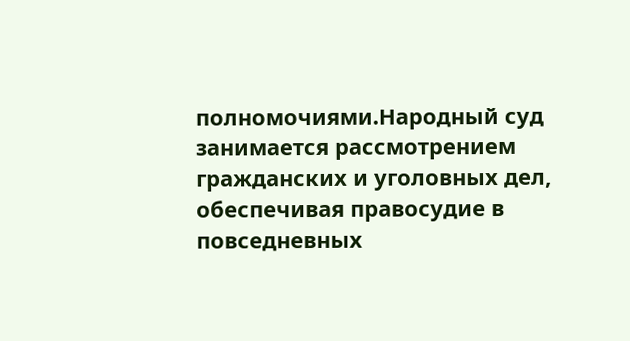полномочиями.Народный суд занимается рассмотрением гражданских и уголовных дел, обеспечивая правосудие в повседневных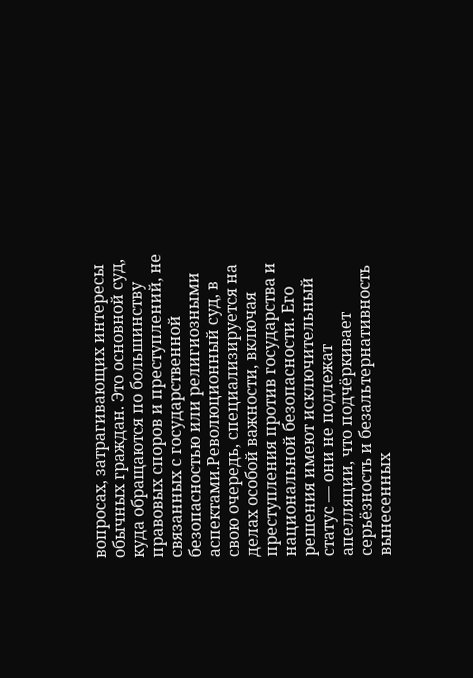вопросах, затрагивающих интересы обычных граждан. Это основной суд, куда обращаются по большинству правовых споров и преступлений, не связанных с государственной безопасностью или религиозными аспектами.Революционный суд, в свою очередь, специализируется на делах особой важности, включая преступления против государства и национальной безопасности. Его решения имеют исключительный статус — они не подлежат апелляции, что подчёркивает серьёзность и безальтернативность вынесенных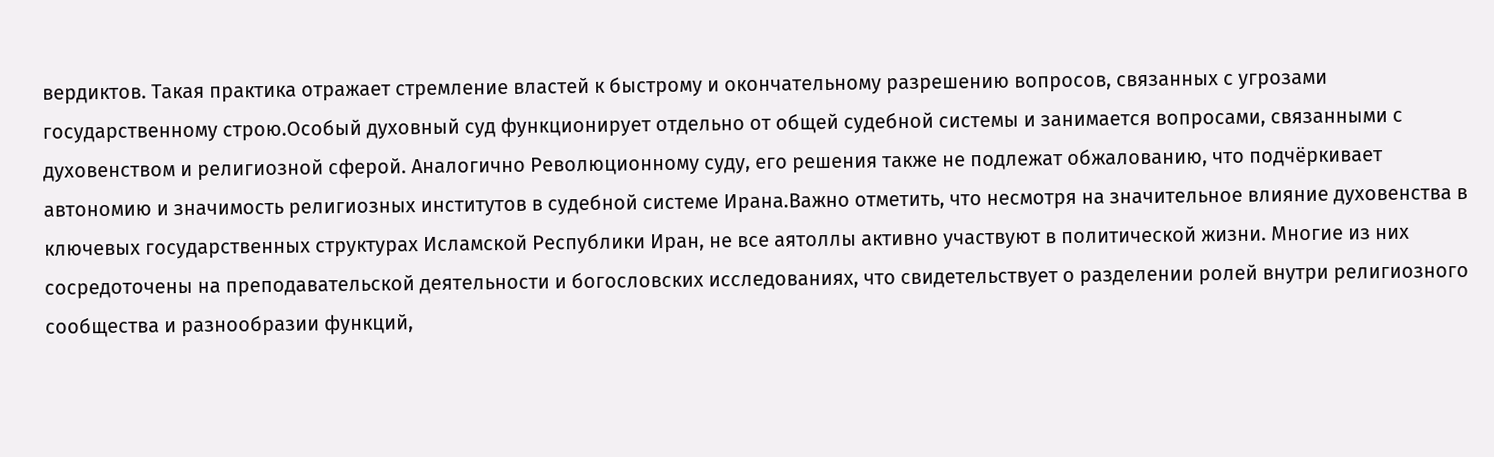вердиктов. Такая практика отражает стремление властей к быстрому и окончательному разрешению вопросов, связанных с угрозами государственному строю.Особый духовный суд функционирует отдельно от общей судебной системы и занимается вопросами, связанными с духовенством и религиозной сферой. Аналогично Революционному суду, его решения также не подлежат обжалованию, что подчёркивает автономию и значимость религиозных институтов в судебной системе Ирана.Важно отметить, что несмотря на значительное влияние духовенства в ключевых государственных структурах Исламской Республики Иран, не все аятоллы активно участвуют в политической жизни. Многие из них сосредоточены на преподавательской деятельности и богословских исследованиях, что свидетельствует о разделении ролей внутри религиозного сообщества и разнообразии функций,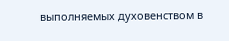выполняемых духовенством в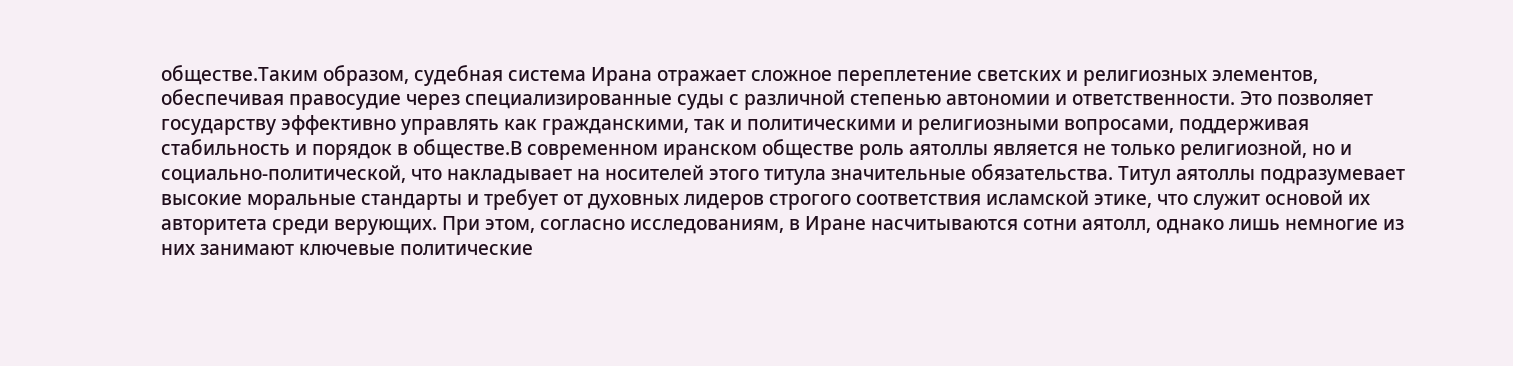обществе.Таким образом, судебная система Ирана отражает сложное переплетение светских и религиозных элементов, обеспечивая правосудие через специализированные суды с различной степенью автономии и ответственности. Это позволяет государству эффективно управлять как гражданскими, так и политическими и религиозными вопросами, поддерживая стабильность и порядок в обществе.В современном иранском обществе роль аятоллы является не только религиозной, но и социально-политической, что накладывает на носителей этого титула значительные обязательства. Титул аятоллы подразумевает высокие моральные стандарты и требует от духовных лидеров строгого соответствия исламской этике, что служит основой их авторитета среди верующих. При этом, согласно исследованиям, в Иране насчитываются сотни аятолл, однако лишь немногие из них занимают ключевые политические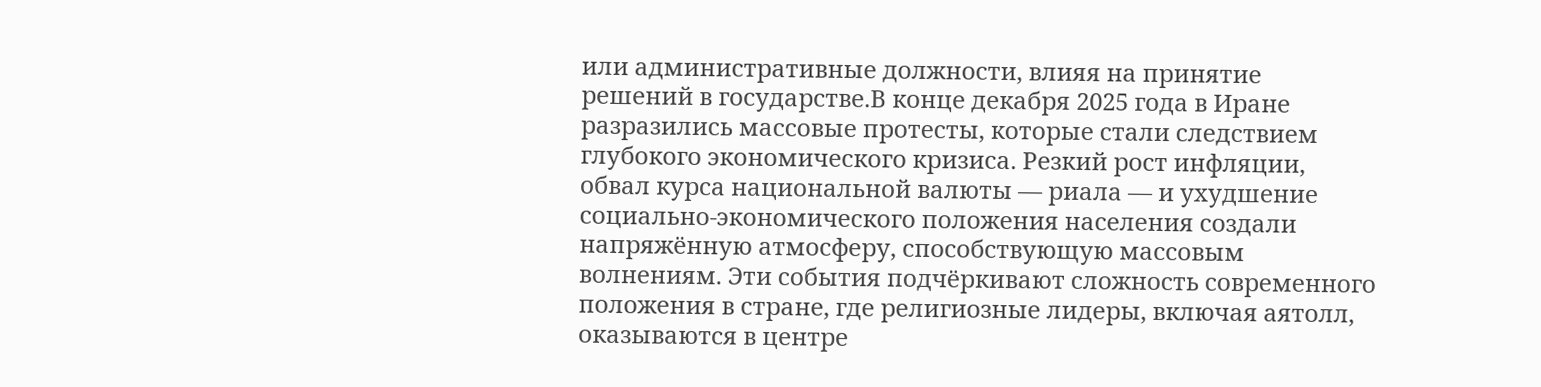или административные должности, влияя на принятие решений в государстве.В конце декабря 2025 года в Иране разразились массовые протесты, которые стали следствием глубокого экономического кризиса. Резкий рост инфляции, обвал курса национальной валюты — риала — и ухудшение социально-экономического положения населения создали напряжённую атмосферу, способствующую массовым волнениям. Эти события подчёркивают сложность современного положения в стране, где религиозные лидеры, включая аятолл, оказываются в центре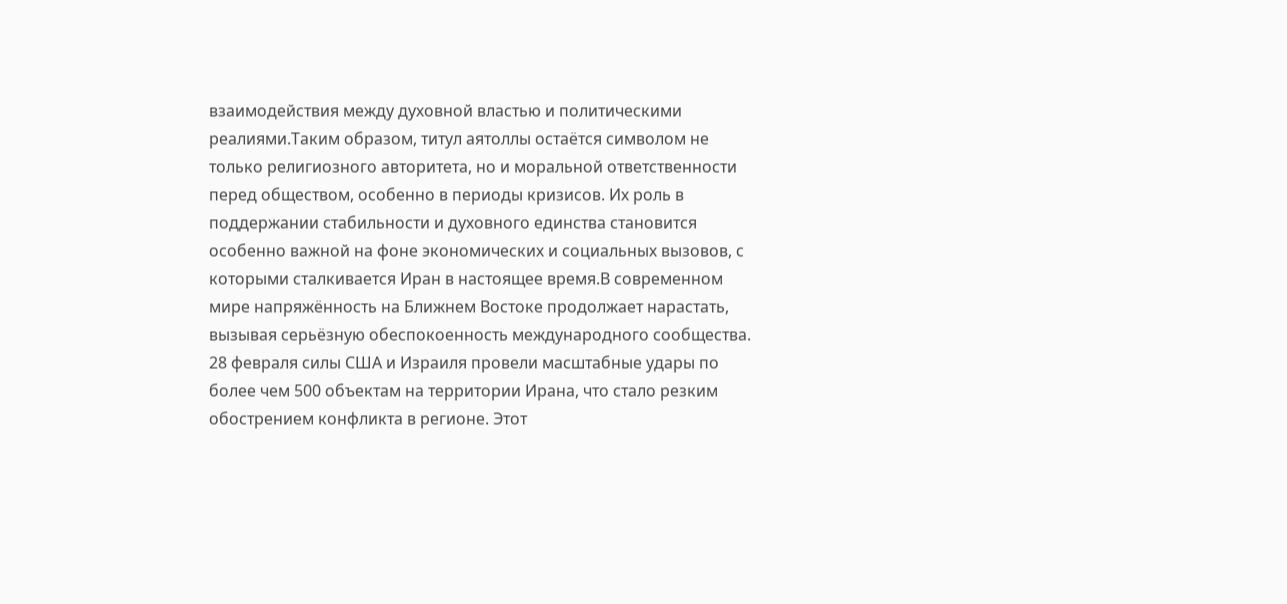взаимодействия между духовной властью и политическими реалиями.Таким образом, титул аятоллы остаётся символом не только религиозного авторитета, но и моральной ответственности перед обществом, особенно в периоды кризисов. Их роль в поддержании стабильности и духовного единства становится особенно важной на фоне экономических и социальных вызовов, с которыми сталкивается Иран в настоящее время.В современном мире напряжённость на Ближнем Востоке продолжает нарастать, вызывая серьёзную обеспокоенность международного сообщества. 28 февраля силы США и Израиля провели масштабные удары по более чем 500 объектам на территории Ирана, что стало резким обострением конфликта в регионе. Этот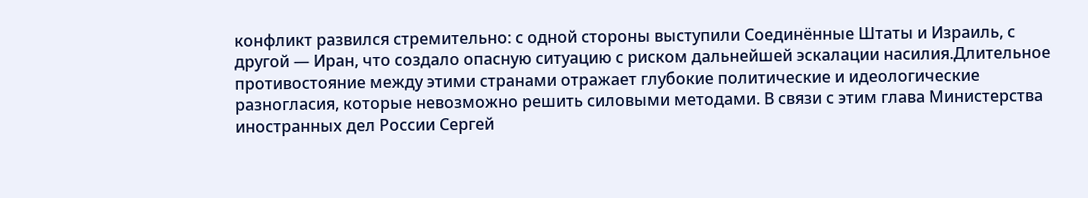конфликт развился стремительно: с одной стороны выступили Соединённые Штаты и Израиль, с другой — Иран, что создало опасную ситуацию с риском дальнейшей эскалации насилия.Длительное противостояние между этими странами отражает глубокие политические и идеологические разногласия, которые невозможно решить силовыми методами. В связи с этим глава Министерства иностранных дел России Сергей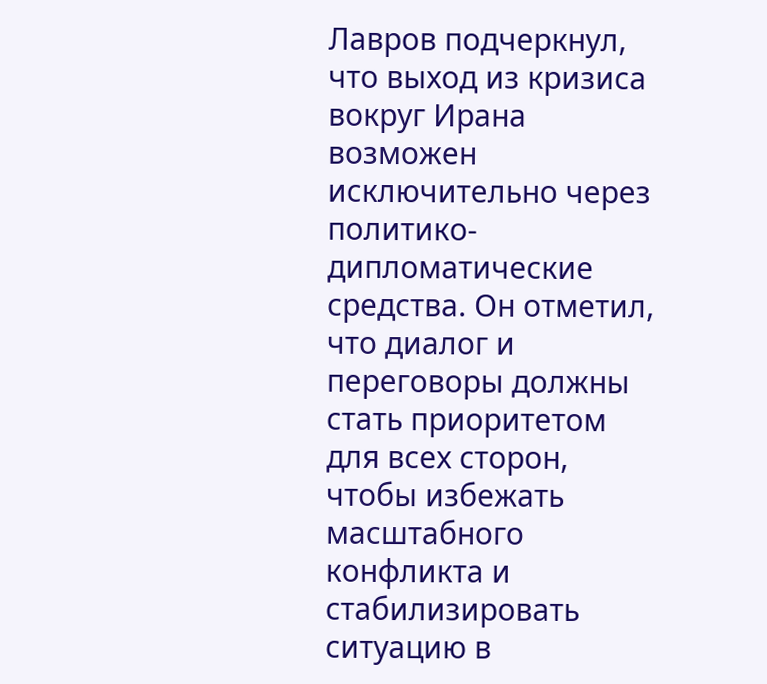Лавров подчеркнул, что выход из кризиса вокруг Ирана возможен исключительно через политико-дипломатические средства. Он отметил, что диалог и переговоры должны стать приоритетом для всех сторон, чтобы избежать масштабного конфликта и стабилизировать ситуацию в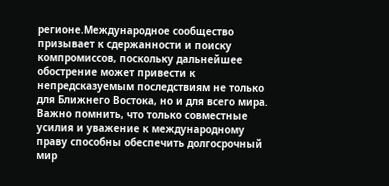регионе.Международное сообщество призывает к сдержанности и поиску компромиссов, поскольку дальнейшее обострение может привести к непредсказуемым последствиям не только для Ближнего Востока, но и для всего мира. Важно помнить, что только совместные усилия и уважение к международному праву способны обеспечить долгосрочный мир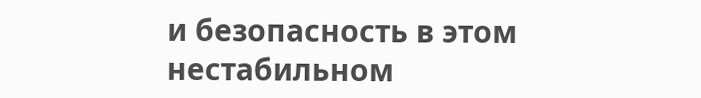и безопасность в этом нестабильном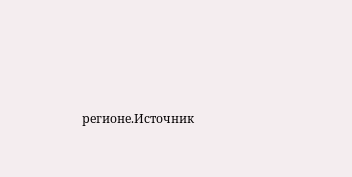регионе.Источник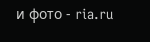и фото - ria.ru